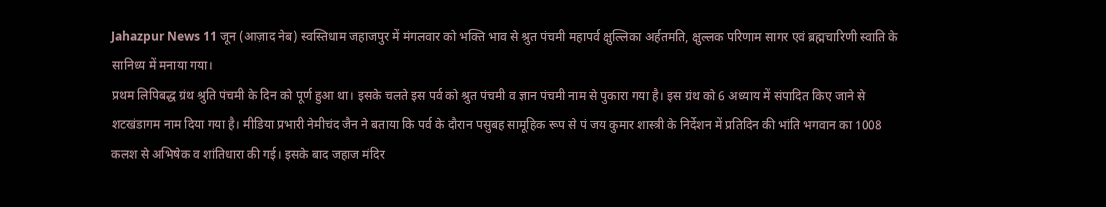Jahazpur News 11 जून (आज़ाद नेब) स्वस्तिधाम जहाजपुर में मंगलवार को भक्ति भाव से श्रुत पंचमी महापर्व क्षुल्लिका अर्हतमति, क्षुल्लक परिणाम सागर एवं ब्रह्मचारिणी स्वाति के सानिध्य में मनाया गया।
प्रथम लिपिबद्ध ग्रंथ श्रुति पंचमी के दिन को पूर्ण हुआ था। इसके चलते इस पर्व को श्रुत पंचमी व ज्ञान पंचमी नाम से पुकारा गया है। इस ग्रंथ को 6 अध्याय में संपादित किए जाने से शटखंडागम नाम दिया गया है। मीडिया प्रभारी नेमीचंद जैन ने बताया कि पर्व के दौरान पसुबह सामूहिक रूप से पं जय कुमार शास्त्री के निर्देशन में प्रतिदिन की भांति भगवान का 1008 कलश से अभिषेक व शांतिधारा की गई। इसके बाद जहाज मंदिर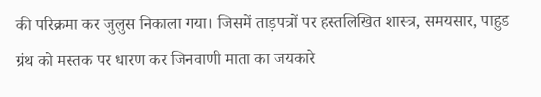की परिक्रमा कर जुलुस निकाला गया। जिसमें ताड़पत्रों पर हस्तलिखित शास्त्र, समयसार, पाहुड ग्रंथ को मस्तक पर धारण कर जिनवाणी माता का जयकारे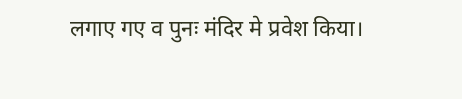लगाए गए व पुनः मंदिर मे प्रवेश किया।